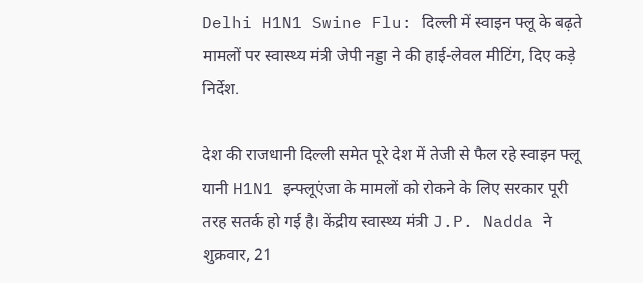Delhi H1N1 Swine Flu: दिल्ली में स्वाइन फ्लू के बढ़ते मामलों पर स्वास्थ्य मंत्री जेपी नड्डा ने की हाई-लेवल मीटिंग, दिए कड़े निर्देश.

देश की राजधानी दिल्ली समेत पूरे देश में तेजी से फैल रहे स्वाइन फ्लू यानी H1N1 इन्फ्लूएंजा के मामलों को रोकने के लिए सरकार पूरी तरह सतर्क हो गई है। केंद्रीय स्वास्थ्य मंत्री J.P. Nadda ने शुक्रवार, 21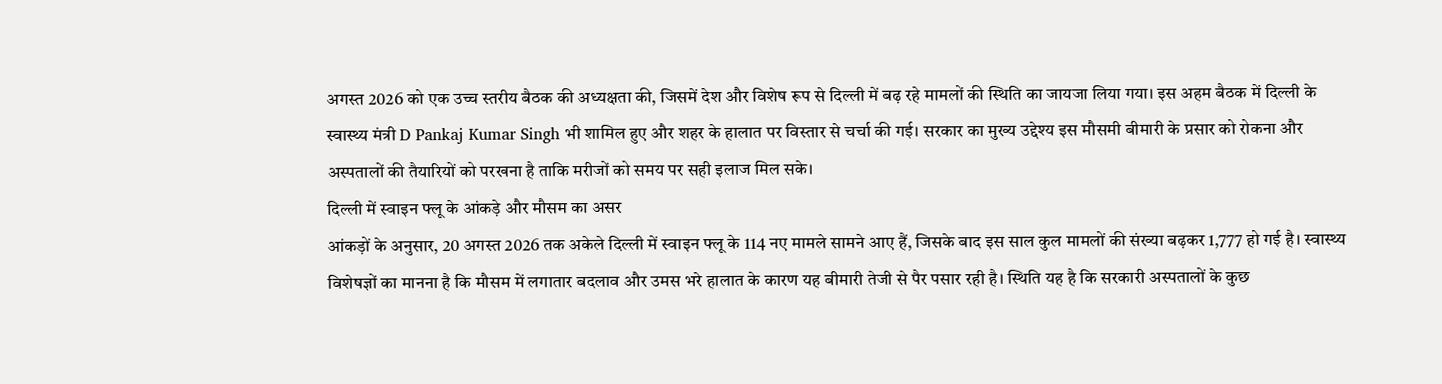अगस्त 2026 को एक उच्च स्तरीय बैठक की अध्यक्षता की, जिसमें देश और विशेष रूप से दिल्ली में बढ़ रहे मामलों की स्थिति का जायजा लिया गया। इस अहम बैठक में दिल्ली के स्वास्थ्य मंत्री D Pankaj Kumar Singh भी शामिल हुए और शहर के हालात पर विस्तार से चर्चा की गई। सरकार का मुख्य उद्देश्य इस मौसमी बीमारी के प्रसार को रोकना और अस्पतालों की तैयारियों को परखना है ताकि मरीजों को समय पर सही इलाज मिल सके।
दिल्ली में स्वाइन फ्लू के आंकड़े और मौसम का असर
आंकड़ों के अनुसार, 20 अगस्त 2026 तक अकेले दिल्ली में स्वाइन फ्लू के 114 नए मामले सामने आए हैं, जिसके बाद इस साल कुल मामलों की संख्या बढ़कर 1,777 हो गई है। स्वास्थ्य विशेषज्ञों का मानना है कि मौसम में लगातार बदलाव और उमस भरे हालात के कारण यह बीमारी तेजी से पैर पसार रही है। स्थिति यह है कि सरकारी अस्पतालों के कुछ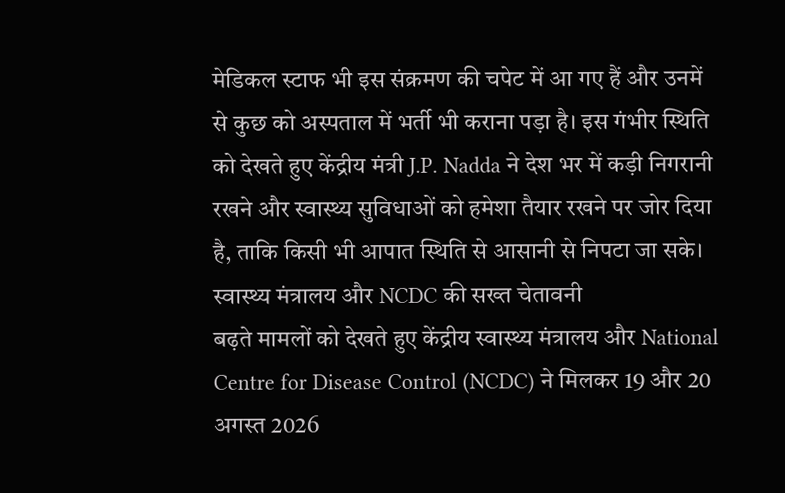मेडिकल स्टाफ भी इस संक्रमण की चपेट में आ गए हैं और उनमें से कुछ को अस्पताल में भर्ती भी कराना पड़ा है। इस गंभीर स्थिति को देखते हुए केंद्रीय मंत्री J.P. Nadda ने देश भर में कड़ी निगरानी रखने और स्वास्थ्य सुविधाओं को हमेशा तैयार रखने पर जोर दिया है, ताकि किसी भी आपात स्थिति से आसानी से निपटा जा सके।
स्वास्थ्य मंत्रालय और NCDC की सख्त चेतावनी
बढ़ते मामलों को देखते हुए केंद्रीय स्वास्थ्य मंत्रालय और National Centre for Disease Control (NCDC) ने मिलकर 19 और 20 अगस्त 2026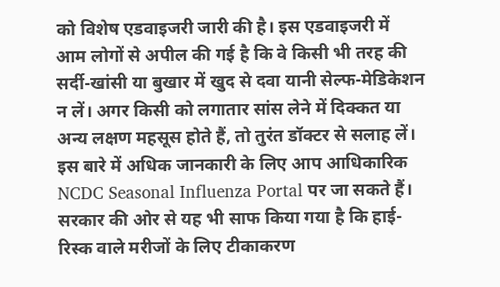को विशेष एडवाइजरी जारी की है। इस एडवाइजरी में आम लोगों से अपील की गई है कि वे किसी भी तरह की सर्दी-खांसी या बुखार में खुद से दवा यानी सेल्फ-मेडिकेशन न लें। अगर किसी को लगातार सांस लेने में दिक्कत या अन्य लक्षण महसूस होते हैं, तो तुरंत डॉक्टर से सलाह लें। इस बारे में अधिक जानकारी के लिए आप आधिकारिक NCDC Seasonal Influenza Portal पर जा सकते हैं। सरकार की ओर से यह भी साफ किया गया है कि हाई-रिस्क वाले मरीजों के लिए टीकाकरण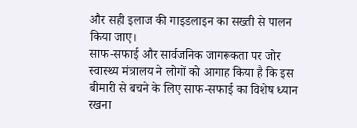और सही इलाज की गाइडलाइन का सख्ती से पालन किया जाए।
साफ-सफाई और सार्वजनिक जागरूकता पर जोर
स्वास्थ्य मंत्रालय ने लोगों को आगाह किया है कि इस बीमारी से बचने के लिए साफ-सफाई का विशेष ध्यान रखना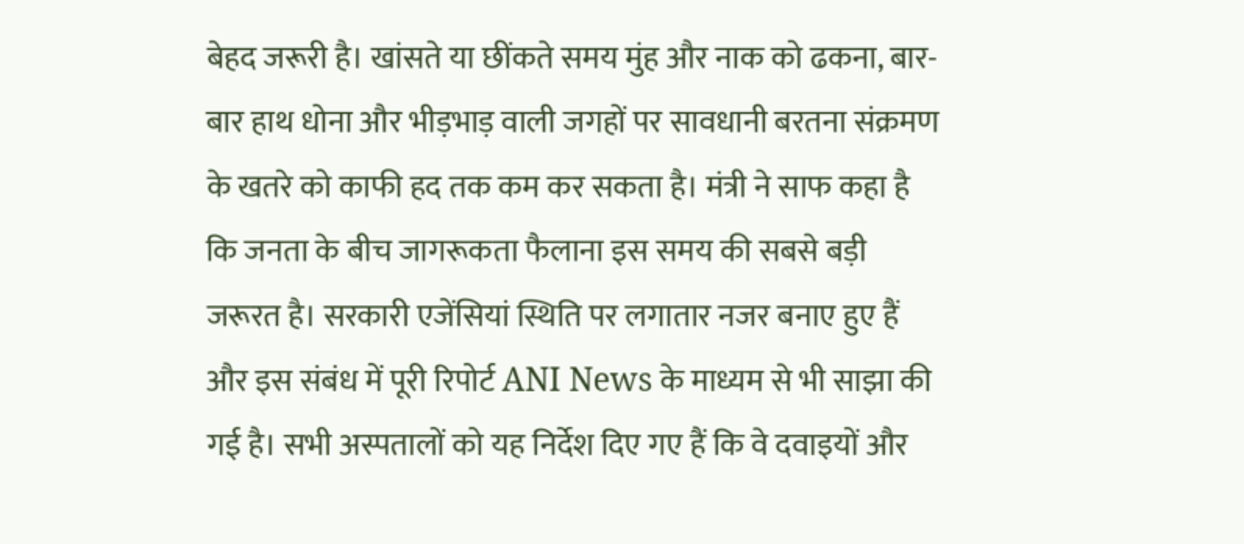बेहद जरूरी है। खांसते या छींकते समय मुंह और नाक को ढकना, बार-बार हाथ धोना और भीड़भाड़ वाली जगहों पर सावधानी बरतना संक्रमण के खतरे को काफी हद तक कम कर सकता है। मंत्री ने साफ कहा है कि जनता के बीच जागरूकता फैलाना इस समय की सबसे बड़ी जरूरत है। सरकारी एजेंसियां स्थिति पर लगातार नजर बनाए हुए हैं और इस संबंध में पूरी रिपोर्ट ANI News के माध्यम से भी साझा की गई है। सभी अस्पतालों को यह निर्देश दिए गए हैं कि वे दवाइयों और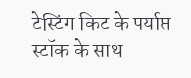टेस्टिंग किट के पर्याप्त स्टॉक के साथ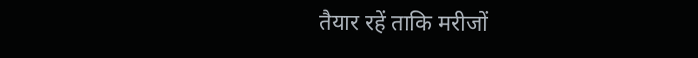तैयार रहें ताकि मरीजों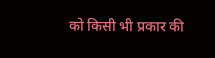को किसी भी प्रकार की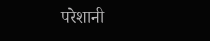परेशानी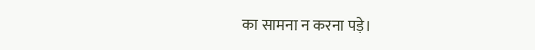का सामना न करना पड़े।